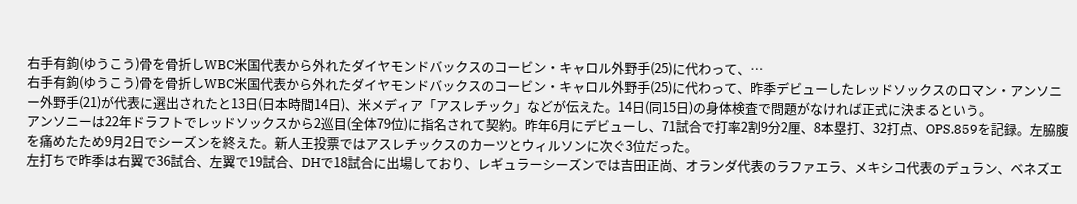右手有鉤(ゆうこう)骨を骨折しWBC米国代表から外れたダイヤモンドバックスのコービン・キャロル外野手(25)に代わって、…
右手有鉤(ゆうこう)骨を骨折しWBC米国代表から外れたダイヤモンドバックスのコービン・キャロル外野手(25)に代わって、昨季デビューしたレッドソックスのロマン・アンソニー外野手(21)が代表に選出されたと13日(日本時間14日)、米メディア「アスレチック」などが伝えた。14日(同15日)の身体検査で問題がなければ正式に決まるという。
アンソニーは22年ドラフトでレッドソックスから2巡目(全体79位)に指名されて契約。昨年6月にデビューし、71試合で打率2割9分2厘、8本塁打、32打点、OPS.859を記録。左脇腹を痛めたため9月2日でシーズンを終えた。新人王投票ではアスレチックスのカーツとウィルソンに次ぐ3位だった。
左打ちで昨季は右翼で36試合、左翼で19試合、DHで18試合に出場しており、レギュラーシーズンでは吉田正尚、オランダ代表のラファエラ、メキシコ代表のデュラン、ベネズエ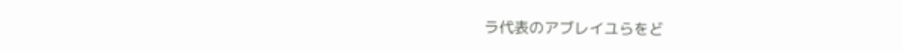ラ代表のアブレイユらをど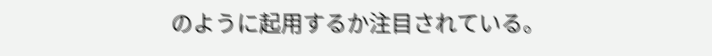のように起用するか注目されている。